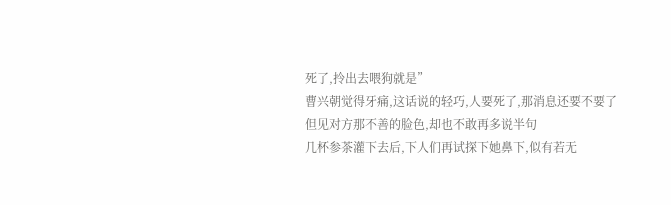死了,拎出去喂狗就是”
曹兴朝觉得牙痛,这话说的轻巧,人要死了,那消息还要不要了
但见对方那不善的脸色,却也不敢再多说半句
几杯参茶灌下去后,下人们再试探下她鼻下,似有若无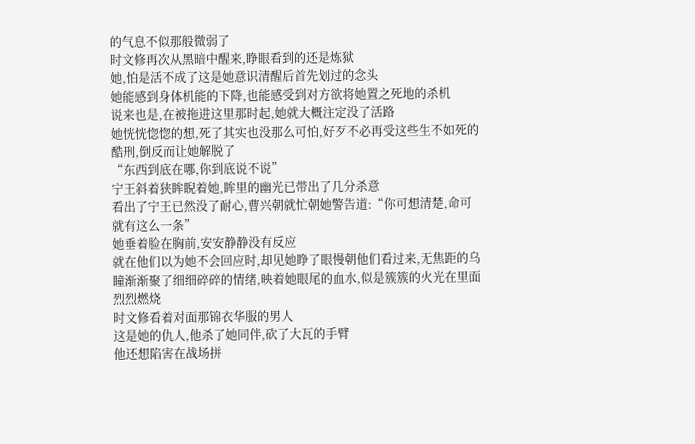的气息不似那般微弱了
时文修再次从黑暗中醒来,睁眼看到的还是炼狱
她,怕是活不成了这是她意识清醒后首先划过的念头
她能感到身体机能的下降,也能感受到对方欲将她置之死地的杀机
说来也是,在被拖进这里那时起,她就大概注定没了活路
她恍恍惚惚的想,死了其实也没那么可怕,好歹不必再受这些生不如死的酷刑,倒反而让她解脱了
“东西到底在哪,你到底说不说”
宁王斜着狭眸睨着她,眸里的幽光已带出了几分杀意
看出了宁王已然没了耐心,曹兴朝就忙朝她警告道:“你可想清楚,命可就有这么一条”
她垂着脸在胸前,安安静静没有反应
就在他们以为她不会回应时,却见她睁了眼慢朝他们看过来,无焦距的乌瞳渐渐聚了细细碎碎的情绪,映着她眼尾的血水,似是簇簇的火光在里面烈烈燃烧
时文修看着对面那锦衣华服的男人
这是她的仇人,他杀了她同伴,砍了大瓦的手臂
他还想陷害在战场拼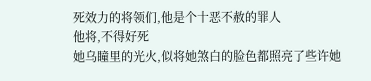死效力的将领们,他是个十恶不赦的罪人
他将,不得好死
她乌瞳里的光火,似将她煞白的脸色都照亮了些许她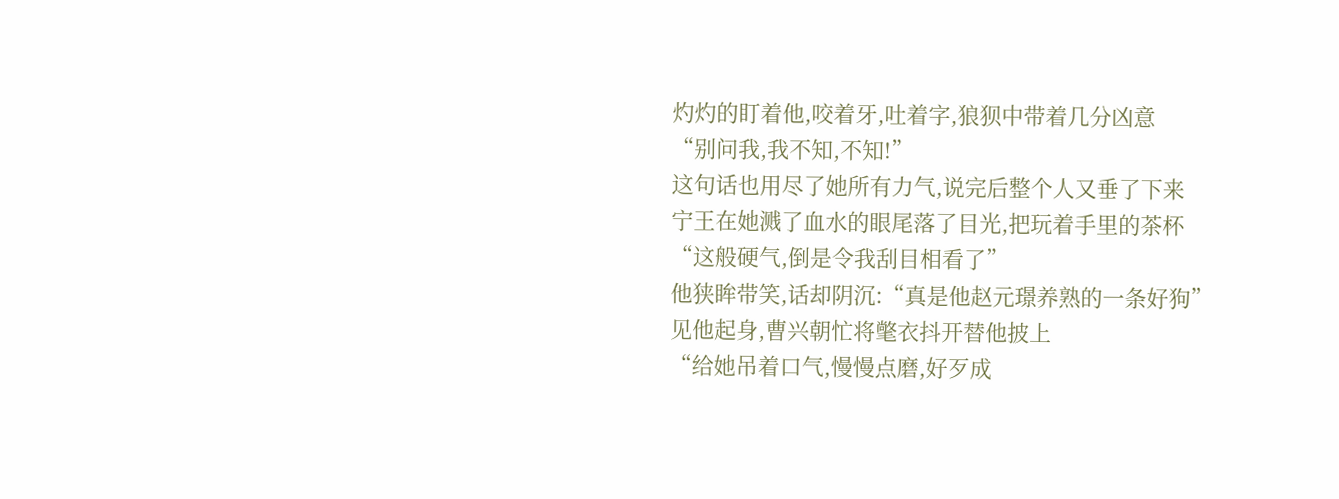灼灼的盯着他,咬着牙,吐着字,狼狈中带着几分凶意
“别问我,我不知,不知!”
这句话也用尽了她所有力气,说完后整个人又垂了下来
宁王在她溅了血水的眼尾落了目光,把玩着手里的茶杯
“这般硬气,倒是令我刮目相看了”
他狭眸带笑,话却阴沉:“真是他赵元璟养熟的一条好狗”
见他起身,曹兴朝忙将氅衣抖开替他披上
“给她吊着口气,慢慢点磨,好歹成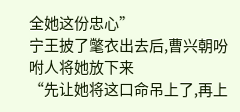全她这份忠心”
宁王披了氅衣出去后,曹兴朝吩咐人将她放下来
“先让她将这口命吊上了,再上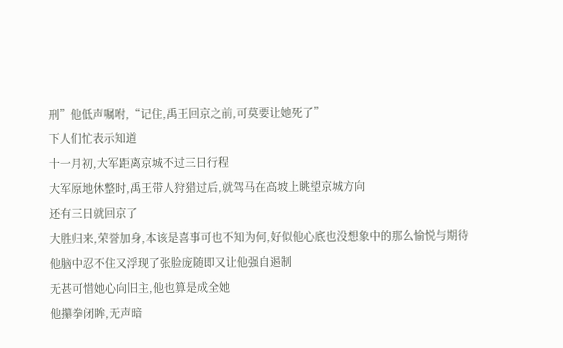刑”他低声嘱咐,“记住,禹王回京之前,可莫要让她死了”
下人们忙表示知道
十一月初,大军距离京城不过三日行程
大军原地休整时,禹王带人狩猎过后,就驾马在高坡上眺望京城方向
还有三日就回京了
大胜归来,荣誉加身,本该是喜事可也不知为何,好似他心底也没想象中的那么愉悦与期待
他脑中忍不住又浮现了张脸庞随即又让他强自遏制
无甚可惜她心向旧主,他也算是成全她
他攥拳闭眸,无声暗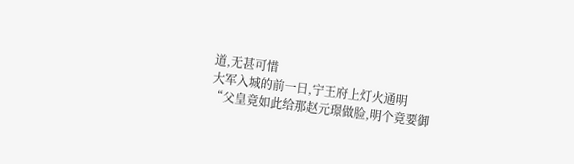道,无甚可惜
大军入城的前一日,宁王府上灯火通明
“父皇竟如此给那赵元璟做脸,明个竟要御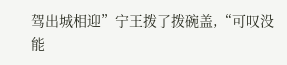驾出城相迎”宁王拨了拨碗盖,“可叹没能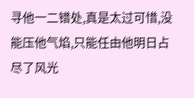寻他一二错处,真是太过可惜,没能压他气焰,只能任由他明日占尽了风光